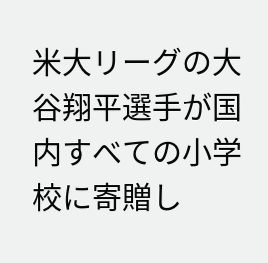米大リーグの大谷翔平選手が国内すべての小学校に寄贈し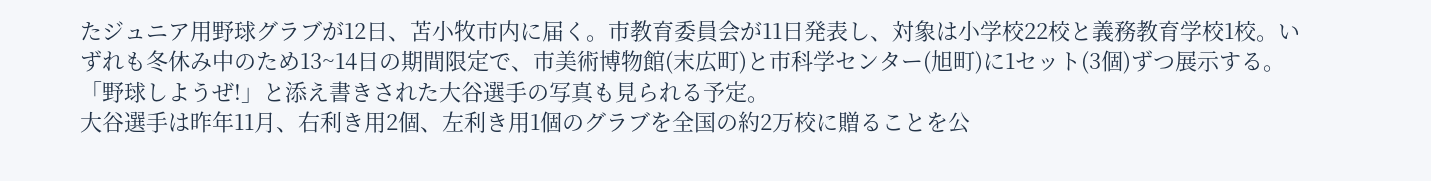たジュニア用野球グラブが12日、苫小牧市内に届く。市教育委員会が11日発表し、対象は小学校22校と義務教育学校1校。いずれも冬休み中のため13~14日の期間限定で、市美術博物館(末広町)と市科学センター(旭町)に1セット(3個)ずつ展示する。「野球しようぜ!」と添え書きされた大谷選手の写真も見られる予定。
大谷選手は昨年11月、右利き用2個、左利き用1個のグラブを全国の約2万校に贈ることを公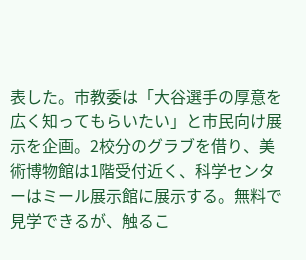表した。市教委は「大谷選手の厚意を広く知ってもらいたい」と市民向け展示を企画。2校分のグラブを借り、美術博物館は1階受付近く、科学センターはミール展示館に展示する。無料で見学できるが、触るこ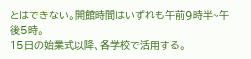とはできない。開館時間はいずれも午前9時半~午後5時。
15日の始業式以降、各学校で活用する。